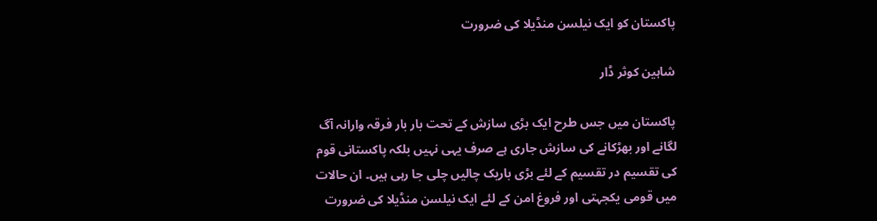پاکستان کو ایک نیلسن منڈیلا کی ضرورت

شاہین کوثر ڈار

پاکستان میں جس طرح ایک بڑی سازش کے تحت بار بار فرقہ وارانہ آگ لگانے اور بھڑکانے کی سازش جاری ہے صرف یہی نہیں بلکہ پاکستانی قوم کی تقسیم در تقسیم کے لئے بڑی باریک چالیں چلی جا رہی ہیں۔ ان حالات میں قومی یکجہتی اور فروغ امن کے لئے ایک نیلسن منڈیلا کی ضرورت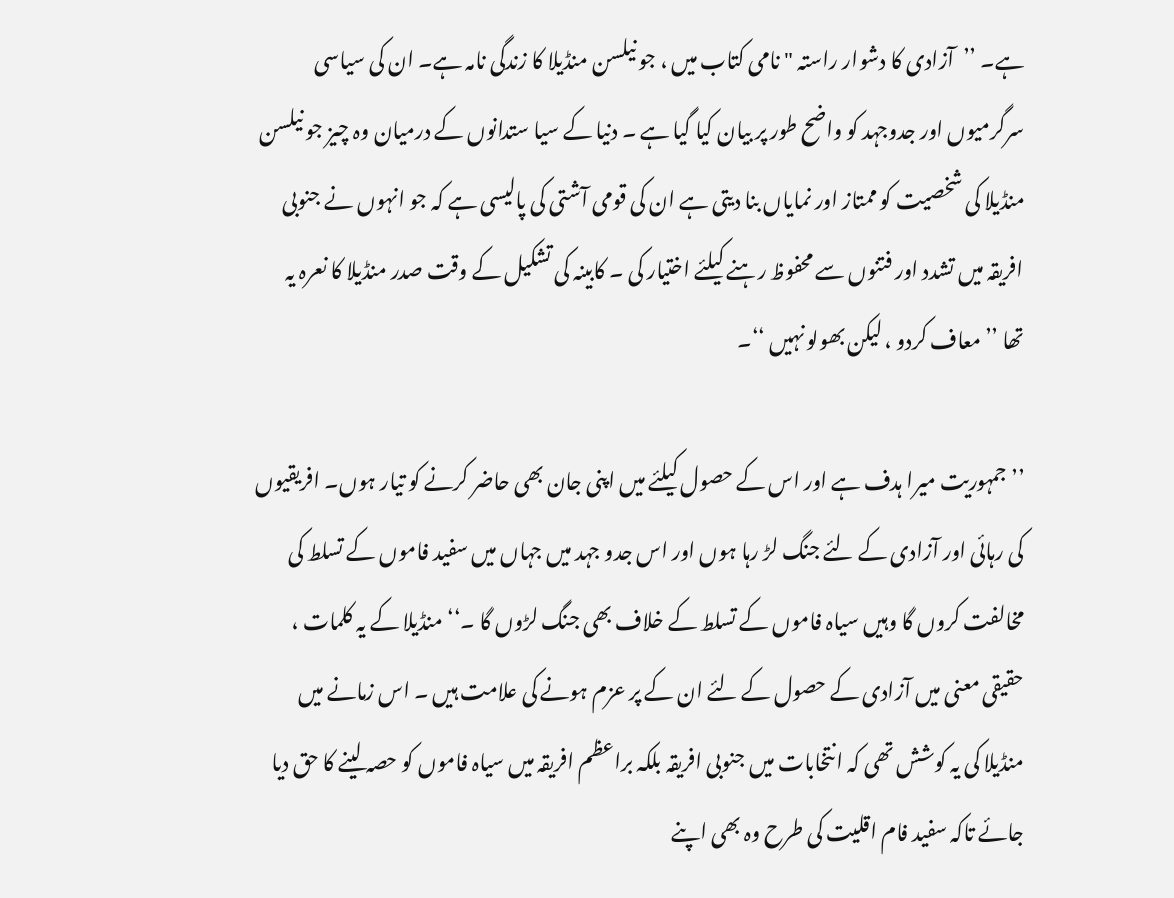ہے۔ ’’آزادی کا دشوار راستہ " نامی کتاب میں ، جو نیلسن منڈیلا کا زندگی نامہ ہے۔ ان کی سیاسی سرگرمیوں اور جدوجہد کو واضح طور پر بیان کیا گیا ہے ۔ دنیا کے سیا ستدانوں کے درمیان وہ چیز جو نیلسن منڈیلا کی شخصیت کو ممتاز اور نمایاں بنا دیتی ہے ان کی قومی آشتی کی پالیسی ہے کہ جو انہوں نے جنوبی افریقہ میں تشدد اور فتنوں سے محفوظ رہنے کیلئے اختیار کی ۔ کابینہ کی تشکیل کے وقت صدر منڈیلا کا نعرہ یہ تھا ’’معاف کردو ، لیکن بھولو نہیں ‘‘۔

’’جمہوریت میرا ہدف ہے اور اس کے حصول کیلئے میں اپنی جان بھی حاضر کرنے کو تیار ہوں۔ افریقیوں کی رہائی اور آزادی کے لئے جنگ لڑ رہا ہوں اور اس جدو جہد میں جہاں میں سفید فاموں کے تسلط کی مخالفت کروں گا وہیں سیاہ فاموں کے تسلط کے خلاف بھی جنگ لڑوں گا ۔‘‘ منڈیلا کے یہ کلمات ، حقیقی معنی میں آزادی کے حصول کے لئے ان کے پر عزم ہونے کی علامت ہیں ۔ اس زمانے میں منڈیلا کی یہ کوشش تھی کہ انتخابات میں جنوبی افریقہ بلکہ براعظم افریقہ میں سیاہ فاموں کو حصہ لینے کا حق دیا جائے تاکہ سفید فام اقلیت کی طرح وہ بھی اپنے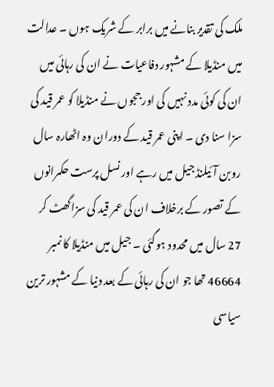ملک کی تقدیر بنانے میں برابر کے شریک ہوں ۔ عدالت میں منڈیلا کے مشہور دفاعیات نے ان کی رہائی میں ان کی کوئی مدد نہیں کی اور ججوں نے منڈیلا کو عمر قید کی سزا سنا دی ۔ اپنی عمر قید کے دوران وہ اٹھارہ سال روبن آئیلنڈ جیل میں رہے اور نسل پرست حکمرانوں کے تصور کے برخلاف ان کی عمر قید کی سزاگھٹ کر 27 سال میں محدود ہوگئی ۔ جیل میں منڈیلا کا نمبر 46664 تھا جو ان کی رہائی کے بعد دنیا کے مشہور ترین سیاسی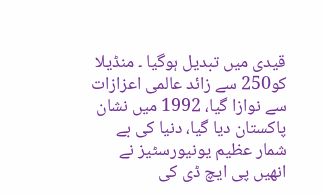قیدی میں تبدیل ہوگیا ۔ منڈیلا کو250 سے زائد عالمی اعزازات سے نوازا گیا، 1992 میں نشان پاکستان دیا گیا، دنیا کی بے شمار عظیم یونیورسٹیز نے انھیں پی ایچ ڈی کی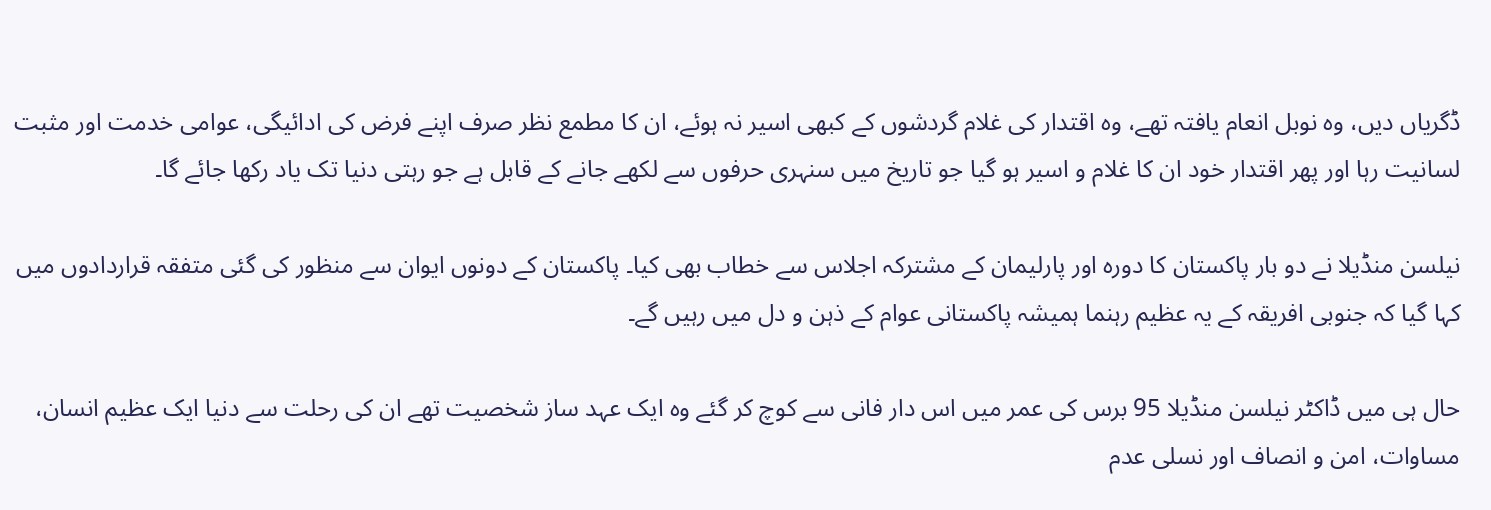ڈگریاں دیں، وہ نوبل انعام یافتہ تھے، وہ اقتدار کی غلام گردشوں کے کبھی اسیر نہ ہوئے، ان کا مطمع نظر صرف اپنے فرض کی ادائیگی، عوامی خدمت اور مثبت لسانیت رہا اور پھر اقتدار خود ان کا غلام و اسیر ہو گیا جو تاریخ میں سنہری حرفوں سے لکھے جانے کے قابل ہے جو رہتی دنیا تک یاد رکھا جائے گا۔

نیلسن منڈیلا نے دو بار پاکستان کا دورہ اور پارلیمان کے مشترکہ اجلاس سے خطاب بھی کیا۔ پاکستان کے دونوں ایوان سے منظور کی گئی متفقہ قراردادوں میں کہا گیا کہ جنوبی افریقہ کے یہ عظیم رہنما ہمیشہ پاکستانی عوام کے ذہن و دل میں رہیں گے۔

حال ہی میں ڈاکٹر نیلسن منڈیلا 95 برس کی عمر میں اس دار فانی سے کوچ کر گئے وہ ایک عہد ساز شخصیت تھے ان کی رحلت سے دنیا ایک عظیم انسان، مساوات، امن و انصاف اور نسلی عدم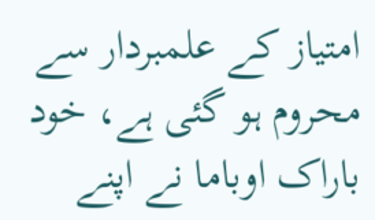امتیاز کے علمبردار سے محروم ہو گئی ہے، خود باراک اوباما نے اپنے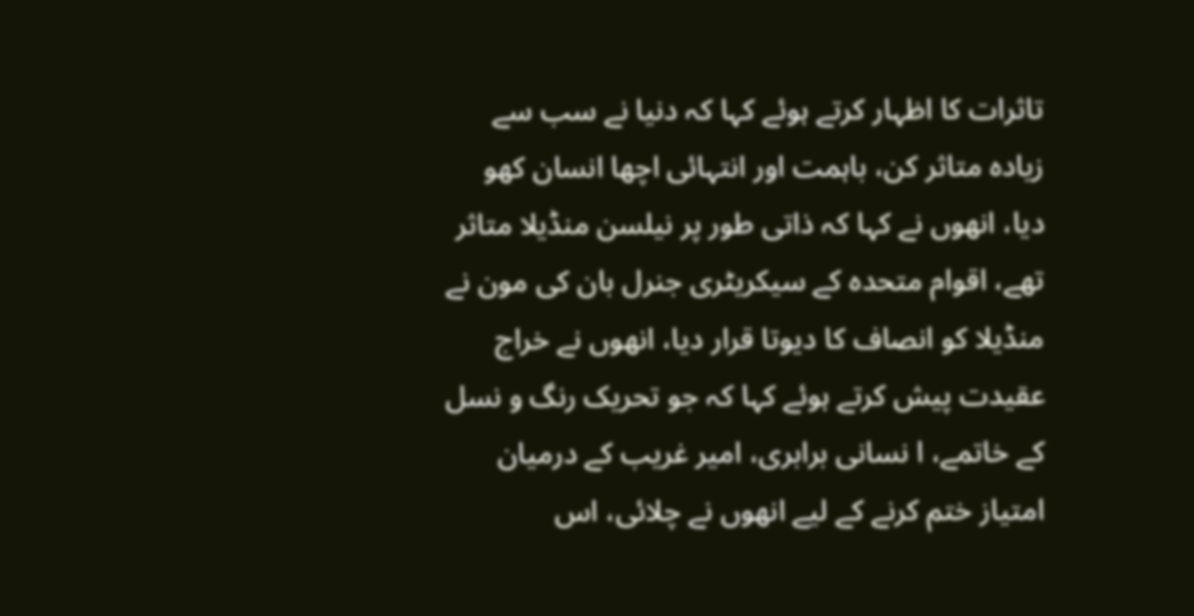تاثرات کا اظہار کرتے ہوئے کہا کہ دنیا نے سب سے زیادہ متاثر کن، باہمت اور انتہائی اچھا انسان کھو دیا، انھوں نے کہا کہ ذاتی طور پر نیلسن منڈیلا متاثر تھے، اقوام متحدہ کے سیکریٹری جنرل بان کی مون نے منڈیلا کو انصاف کا دیوتا قرار دیا، انھوں نے خراج عقیدت پیش کرتے ہوئے کہا کہ جو تحریک رنگ و نسل کے خاتمے، ا نسانی برابری، امیر غریب کے درمیان امتیاز ختم کرنے کے لیے انھوں نے چلائی، اس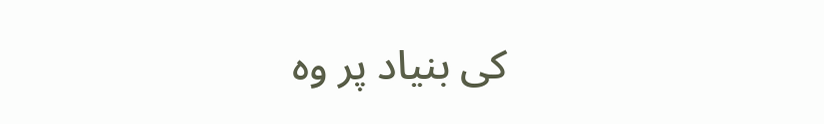کی بنیاد پر وہ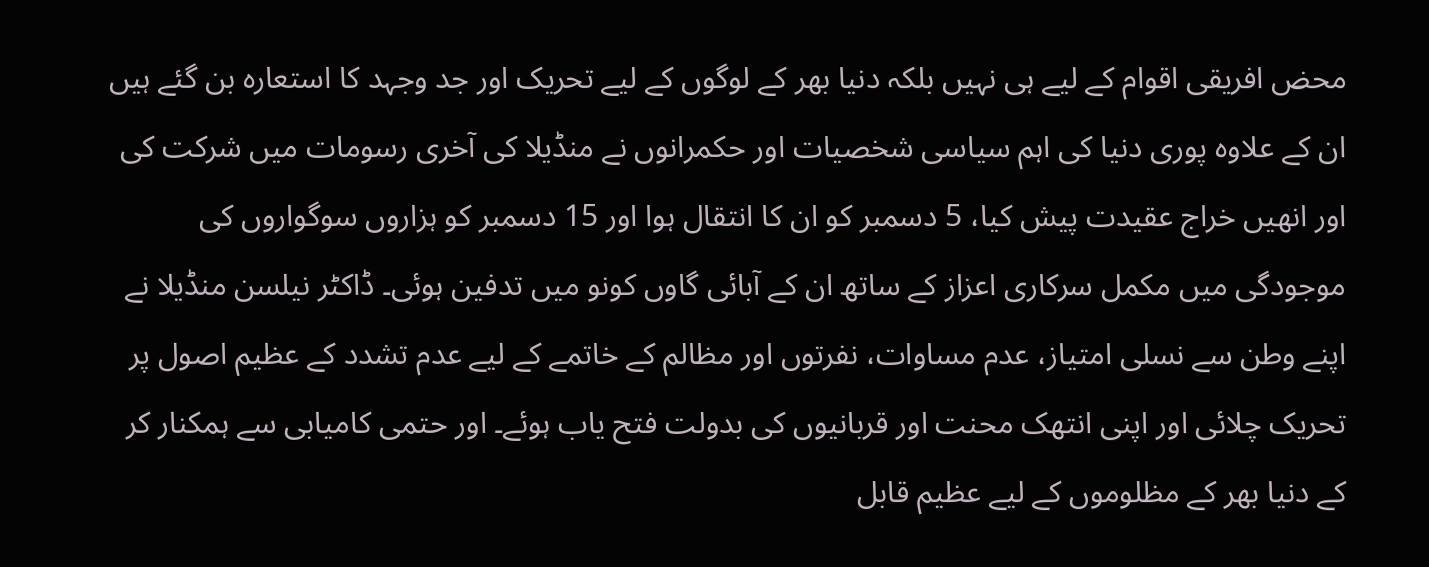محض افریقی اقوام کے لیے ہی نہیں بلکہ دنیا بھر کے لوگوں کے لیے تحریک اور جد وجہد کا استعارہ بن گئے ہیں ان کے علاوہ پوری دنیا کی اہم سیاسی شخصیات اور حکمرانوں نے منڈیلا کی آخری رسومات میں شرکت کی اور انھیں خراج عقیدت پیش کیا، 5 دسمبر کو ان کا انتقال ہوا اور 15 دسمبر کو ہزاروں سوگواروں کی موجودگی میں مکمل سرکاری اعزاز کے ساتھ ان کے آبائی گاوں کونو میں تدفین ہوئی۔ ڈاکٹر نیلسن منڈیلا نے اپنے وطن سے نسلی امتیاز، عدم مساوات، نفرتوں اور مظالم کے خاتمے کے لیے عدم تشدد کے عظیم اصول پر تحریک چلائی اور اپنی انتھک محنت اور قربانیوں کی بدولت فتح یاب ہوئے۔ اور حتمی کامیابی سے ہمکنار کر کے دنیا بھر کے مظلوموں کے لیے عظیم قابل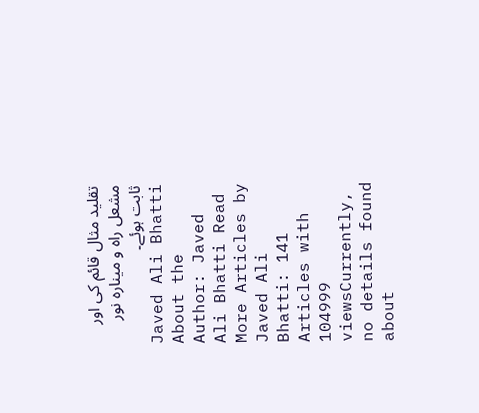تقلید مثال قائم کی اور مشعل راہ و مینارہ نور ثابت ہوئے۔
Javed Ali Bhatti
About the Author: Javed Ali Bhatti Read More Articles by Javed Ali Bhatti: 141 Articles with 104999 viewsCurrently, no details found about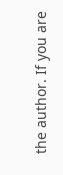the author. If you are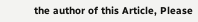the author of this Article, Please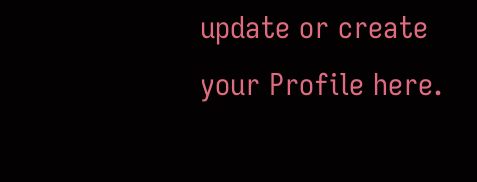update or create your Profile here.